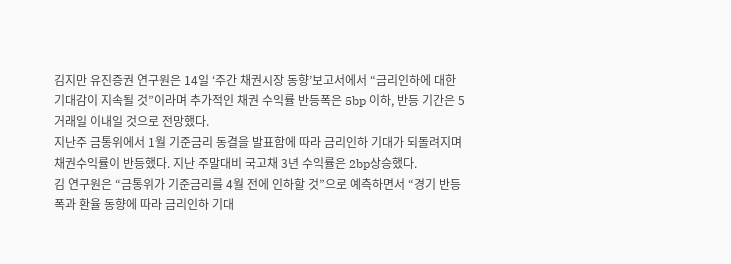김지만 유진증권 연구원은 14일 ‘주간 채권시장 동향’보고서에서 “금리인하에 대한 기대감이 지속될 것”이라며 추가적인 채권 수익률 반등폭은 5bp 이하, 반등 기간은 5거래일 이내일 것으로 전망했다.
지난주 금통위에서 1월 기준금리 동결을 발표함에 따라 금리인하 기대가 되돌려지며 채권수익률이 반등했다. 지난 주말대비 국고채 3년 수익률은 2bp상승했다.
김 연구원은 “금통위가 기준금리를 4월 전에 인하할 것”으로 예측하면서 “경기 반등 폭과 환율 동향에 따라 금리인하 기대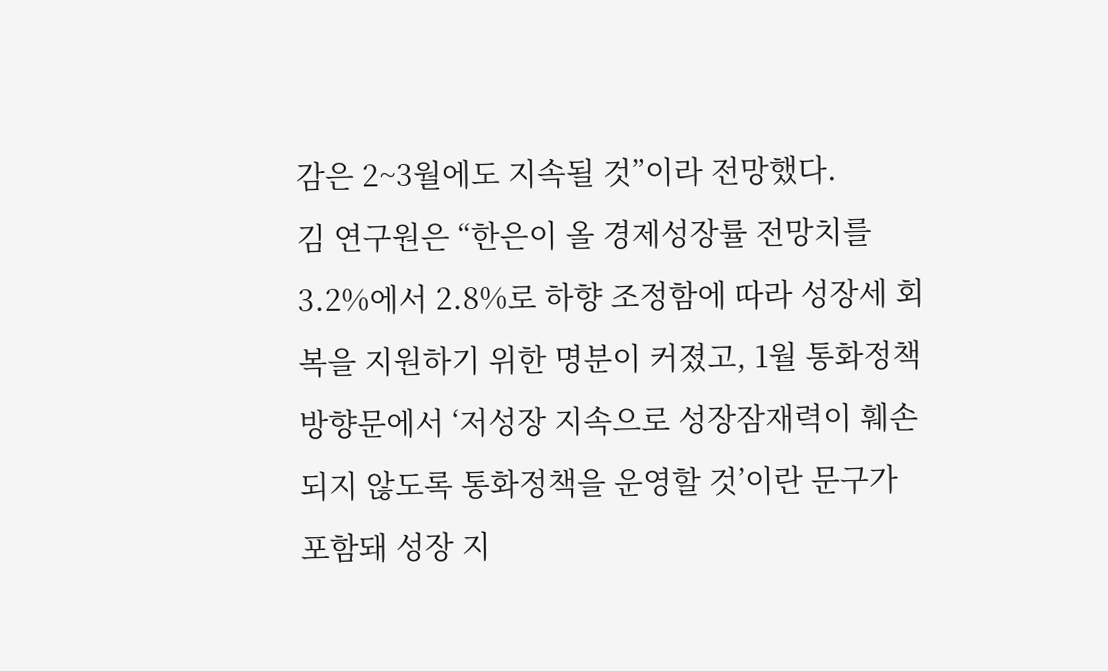감은 2~3월에도 지속될 것”이라 전망했다.
김 연구원은 “한은이 올 경제성장률 전망치를 3.2%에서 2.8%로 하향 조정함에 따라 성장세 회복을 지원하기 위한 명분이 커졌고, 1월 통화정책 방향문에서 ‘저성장 지속으로 성장잠재력이 훼손되지 않도록 통화정책을 운영할 것’이란 문구가 포함돼 성장 지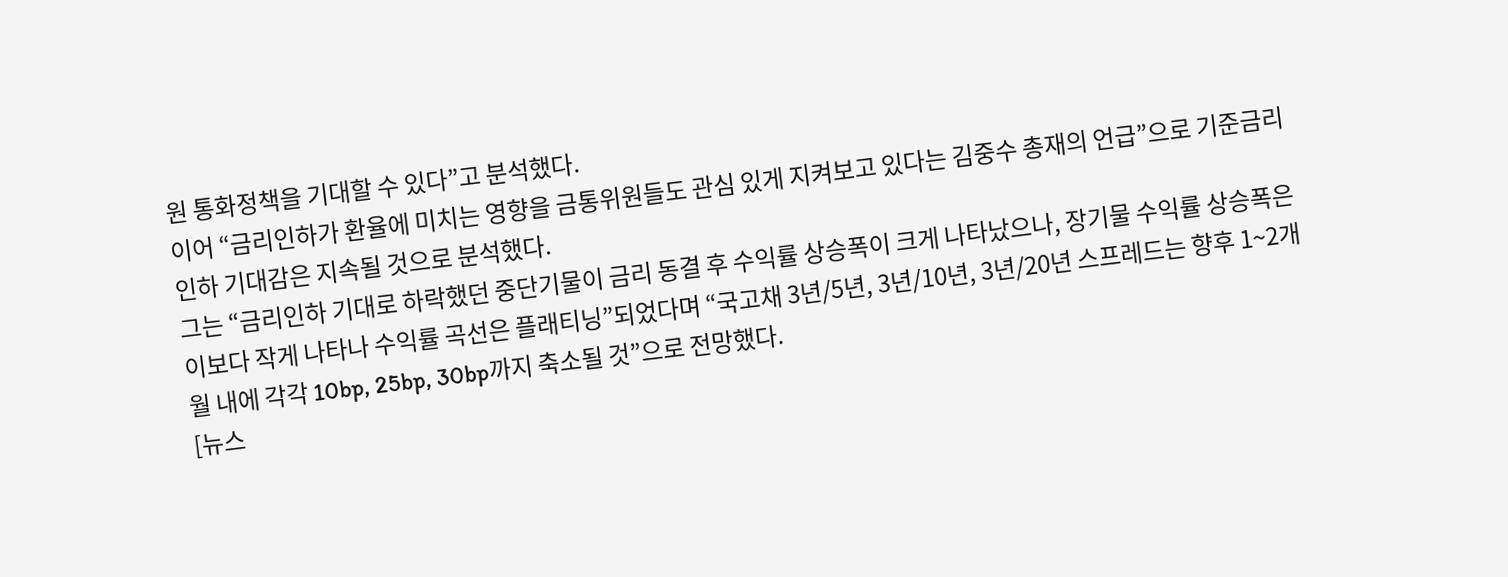원 통화정책을 기대할 수 있다”고 분석했다.
이어 “금리인하가 환율에 미치는 영향을 금통위원들도 관심 있게 지켜보고 있다는 김중수 총재의 언급”으로 기준금리 인하 기대감은 지속될 것으로 분석했다.
그는 “금리인하 기대로 하락했던 중단기물이 금리 동결 후 수익률 상승폭이 크게 나타났으나, 장기물 수익률 상승폭은 이보다 작게 나타나 수익률 곡선은 플래티닝”되었다며 “국고채 3년/5년, 3년/10년, 3년/20년 스프레드는 향후 1~2개월 내에 각각 10bp, 25bp, 30bp까지 축소될 것”으로 전망했다.
[뉴스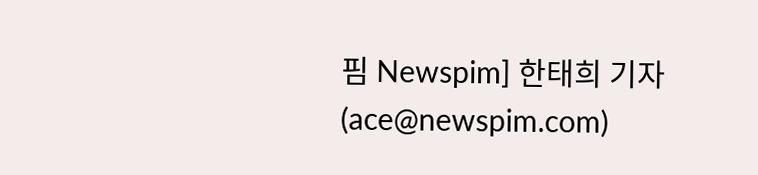핌 Newspim] 한태희 기자 (ace@newspim.com)